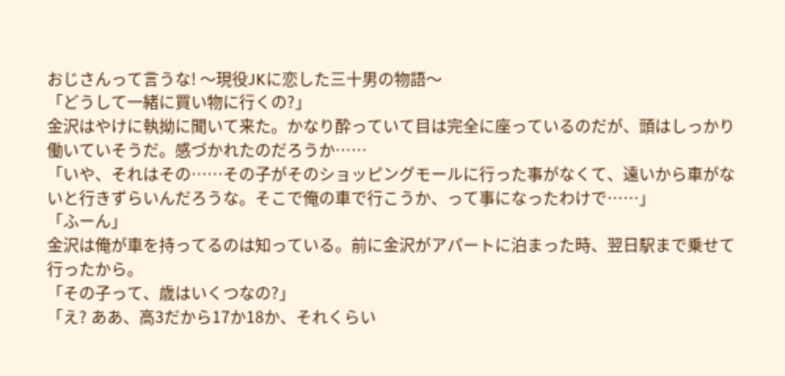おじさんって言うな! 〜現役JKに恋した三十男の物語〜
「どうして一緒に買い物に行くの?」
金沢はやけに執拗に聞いて来た。かなり酔っていて目は完全に座っているのだが、頭はしっかり働いていそうだ。感づかれたのだろうか……
「いや、それはその……その子がそのショッピングモールに行った事がなくて、遠いから車がないと行きずらいんだろうな。そこで俺の車で行こうか、って事になったわけで……」
「ふーん」
金沢は俺が車を持ってるのは知っている。前に金沢がアパートに泊まった時、翌日駅まで乗せて行ったから。
「その子って、歳はいくつなの?」
「え? ああ、高3だから17か18か、それくらい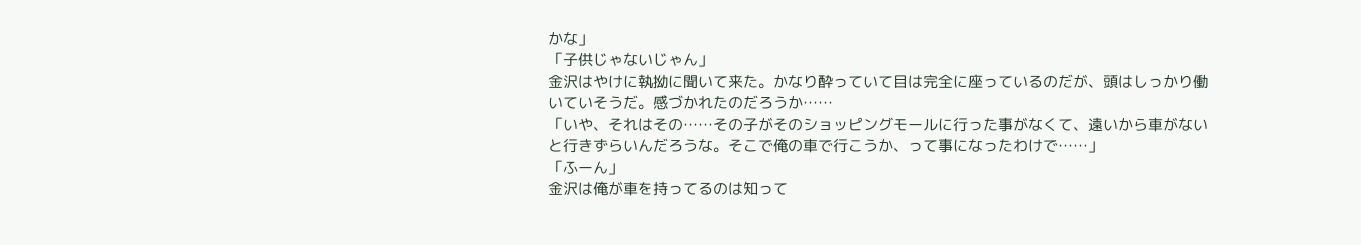かな」
「子供じゃないじゃん」
金沢はやけに執拗に聞いて来た。かなり酔っていて目は完全に座っているのだが、頭はしっかり働いていそうだ。感づかれたのだろうか……
「いや、それはその……その子がそのショッピングモールに行った事がなくて、遠いから車がないと行きずらいんだろうな。そこで俺の車で行こうか、って事になったわけで……」
「ふーん」
金沢は俺が車を持ってるのは知って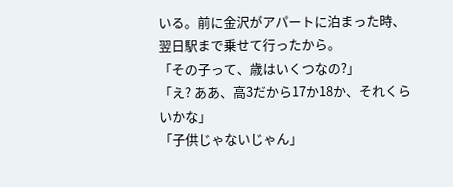いる。前に金沢がアパートに泊まった時、翌日駅まで乗せて行ったから。
「その子って、歳はいくつなの?」
「え? ああ、高3だから17か18か、それくらいかな」
「子供じゃないじゃん」